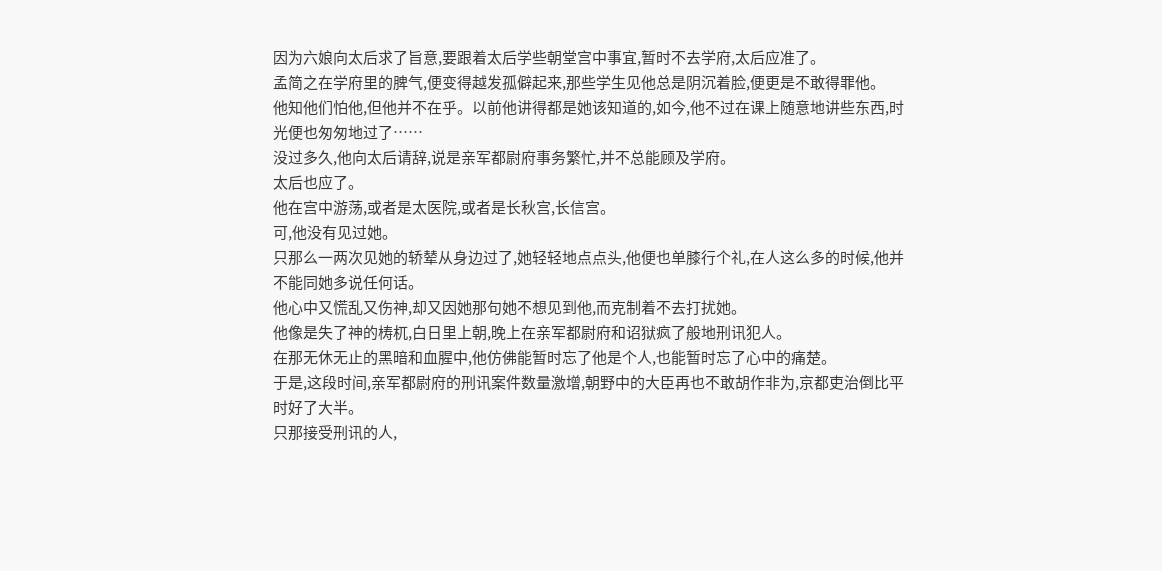因为六娘向太后求了旨意,要跟着太后学些朝堂宫中事宜,暂时不去学府,太后应准了。
孟简之在学府里的脾气,便变得越发孤僻起来,那些学生见他总是阴沉着脸,便更是不敢得罪他。
他知他们怕他,但他并不在乎。以前他讲得都是她该知道的,如今,他不过在课上随意地讲些东西,时光便也匆匆地过了……
没过多久,他向太后请辞,说是亲军都尉府事务繁忙,并不总能顾及学府。
太后也应了。
他在宫中游荡,或者是太医院,或者是长秋宫,长信宫。
可,他没有见过她。
只那么一两次见她的轿辇从身边过了,她轻轻地点点头,他便也单膝行个礼,在人这么多的时候,他并不能同她多说任何话。
他心中又慌乱又伤神,却又因她那句她不想见到他,而克制着不去打扰她。
他像是失了神的梼杌,白日里上朝,晚上在亲军都尉府和诏狱疯了般地刑讯犯人。
在那无休无止的黑暗和血腥中,他仿佛能暂时忘了他是个人,也能暂时忘了心中的痛楚。
于是,这段时间,亲军都尉府的刑讯案件数量激增,朝野中的大臣再也不敢胡作非为,京都吏治倒比平时好了大半。
只那接受刑讯的人,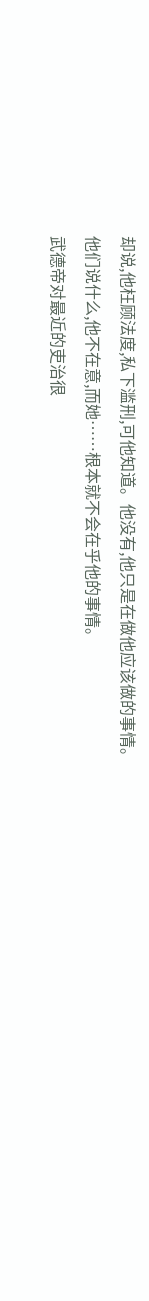却说,他枉顾法度,私下滥刑,可他知道。他没有,他只是在做他应该做的事情。
他们说什么,他不在意,而她……根本就不会在乎他的事情。
武德帝对最近的吏治很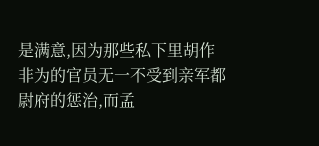是满意,因为那些私下里胡作非为的官员无一不受到亲军都尉府的惩治,而孟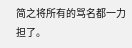简之将所有的骂名都一力担了。